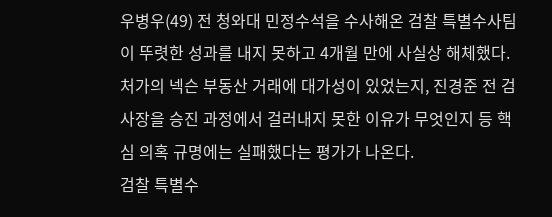우병우(49) 전 청와대 민정수석을 수사해온 검찰 특별수사팀이 뚜렷한 성과를 내지 못하고 4개월 만에 사실상 해체했다. 처가의 넥슨 부동산 거래에 대가성이 있었는지, 진경준 전 검사장을 승진 과정에서 걸러내지 못한 이유가 무엇인지 등 핵심 의혹 규명에는 실패했다는 평가가 나온다.
검찰 특별수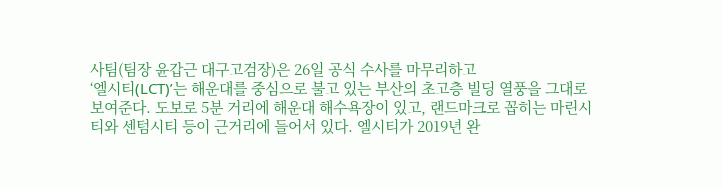사팀(팀장 윤갑근 대구고검장)은 26일 공식 수사를 마무리하고
‘엘시티(LCT)’는 해운대를 중심으로 불고 있는 부산의 초고층 빌딩 열풍을 그대로 보여준다. 도보로 5분 거리에 해운대 해수욕장이 있고, 랜드마크로 꼽히는 마린시티와 센텀시티 등이 근거리에 들어서 있다. 엘시티가 2019년 완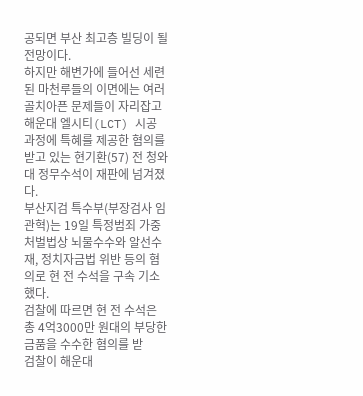공되면 부산 최고층 빌딩이 될 전망이다.
하지만 해변가에 들어선 세련된 마천루들의 이면에는 여러 골치아픈 문제들이 자리잡고
해운대 엘시티(LCT) 시공 과정에 특혜를 제공한 혐의를 받고 있는 현기환(57) 전 청와대 정무수석이 재판에 넘겨졌다.
부산지검 특수부(부장검사 임관혁)는 19일 특정범죄 가중처벌법상 뇌물수수와 알선수재, 정치자금법 위반 등의 혐의로 현 전 수석을 구속 기소했다.
검찰에 따르면 현 전 수석은 총 4억3000만 원대의 부당한 금품을 수수한 혐의를 받
검찰이 해운대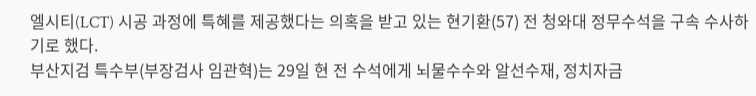엘시티(LCT) 시공 과정에 특혜를 제공했다는 의혹을 받고 있는 현기환(57) 전 청와대 정무수석을 구속 수사하기로 했다.
부산지검 특수부(부장검사 임관혁)는 29일 현 전 수석에게 뇌물수수와 알선수재, 정치자금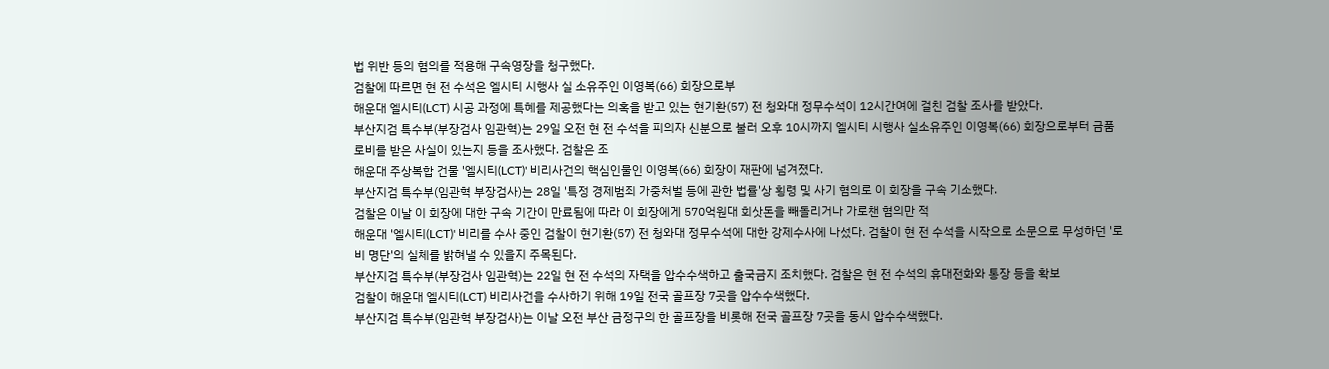법 위반 등의 혐의를 적용해 구속영장을 청구했다.
검찰에 따르면 현 전 수석은 엘시티 시행사 실 소유주인 이영복(66) 회장으로부
해운대 엘시티(LCT) 시공 과정에 특혜를 제공했다는 의혹을 받고 있는 현기환(57) 전 청와대 정무수석이 12시간여에 걸친 검찰 조사를 받았다.
부산지검 특수부(부장검사 임관혁)는 29일 오전 현 전 수석을 피의자 신분으로 불러 오후 10시까지 엘시티 시행사 실소유주인 이영복(66) 회장으로부터 금품 로비를 받은 사실이 있는지 등을 조사했다. 검찰은 조
해운대 주상복합 건물 '엘시티(LCT)' 비리사건의 핵심인물인 이영복(66) 회장이 재판에 넘겨졌다.
부산지검 특수부(임관혁 부장검사)는 28일 '특정 경제범죄 가중처벌 등에 관한 법률'상 횡령 및 사기 혐의로 이 회장을 구속 기소했다.
검찰은 이날 이 회장에 대한 구속 기간이 만료됨에 따라 이 회장에게 570억원대 회삿돈을 빼돌리거나 가로챈 혐의만 적
해운대 '엘시티(LCT)' 비리를 수사 중인 검찰이 현기환(57) 전 청와대 정무수석에 대한 강제수사에 나섰다. 검찰이 현 전 수석을 시작으로 소문으로 무성하던 '로비 명단'의 실체를 밝혀낼 수 있을지 주목된다.
부산지검 특수부(부장검사 임관혁)는 22일 현 전 수석의 자택을 압수수색하고 출국금지 조치했다. 검찰은 현 전 수석의 휴대전화와 통장 등을 확보
검찰이 해운대 엘시티(LCT) 비리사건을 수사하기 위해 19일 전국 골프장 7곳을 압수수색했다.
부산지검 특수부(임관혁 부장검사)는 이날 오전 부산 금정구의 한 골프장을 비롯해 전국 골프장 7곳을 동시 압수수색했다.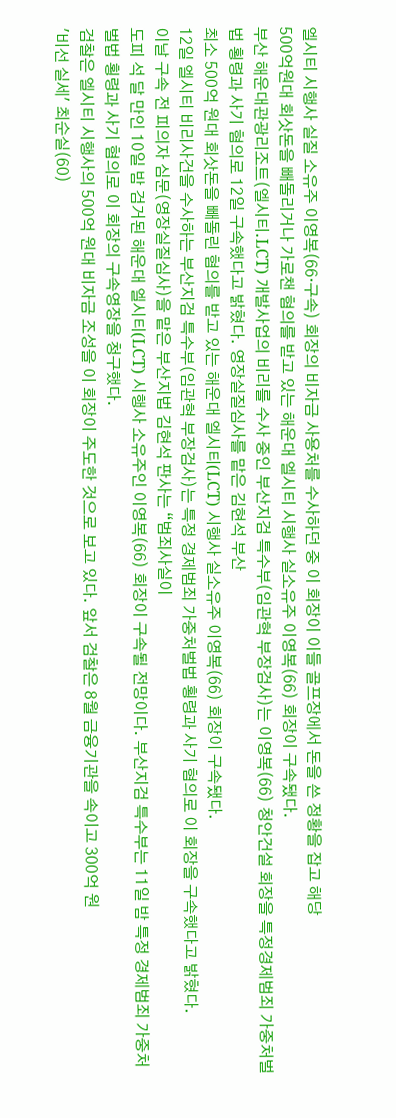엘시티 시행사 실질 소유주 이영복(66·구속) 회장의 비자금 사용처를 수사하던 중 이 회장이 이들 골프장에서 돈을 쓴 정황을 잡고 해당
500억원대 회삿돈을 빼돌리거나 가로챈 혐의를 받고 있는 해운대 엘시티 시행사 실소유주 이영복(66) 회장이 구속됐다.
부산 해운대관광리조트(엘시티.LCT) 개발사업의 비리를 수사 중인 부산지검 특수부(임관혁 부장검사)는 이영복(66) 청안건설 회장을 특정경제범죄 가중처벌법 횡령과 사기 혐의로 12일 구속했다고 밝혔다. 영장실질심사를 맡은 김현석 부산
최소 500억 원대 회삿돈을 빼돌린 혐의를 받고 있는 해운대 엘시티(LCT) 시행사 실소유주 이영복(66) 회장이 구속됐다.
12일 엘시티 비리사건을 수사하는 부산지검 특수부(임관혁 부장검사)는 특정 경제범죄 가중처벌법 횡령과 사기 혐의로 이 회장을 구속했다고 밝혔다.
이날 구속 전 피의자 심문(영장실질심사)을 맡은 부산지법 김현석 판사는 “범죄사실이
도피 석 달 만인 10일 밤 검거된 해운대 엘시티(LCT) 시행사 소유주인 이영복(66) 회장이 구속될 전망이다. 부산지검 특수부는 11일 밤 특정 경제범죄 가중처벌법 횡령과 사기 혐의로 이 회장의 구속영장을 청구했다.
검찰은 엘시티 시행사의 500억 원대 비자금 조성을 이 회장이 주도한 것으로 보고 있다. 앞서 검찰은 8월 금융기관을 속이고 300억 원
'비선 실세' 최순실(60)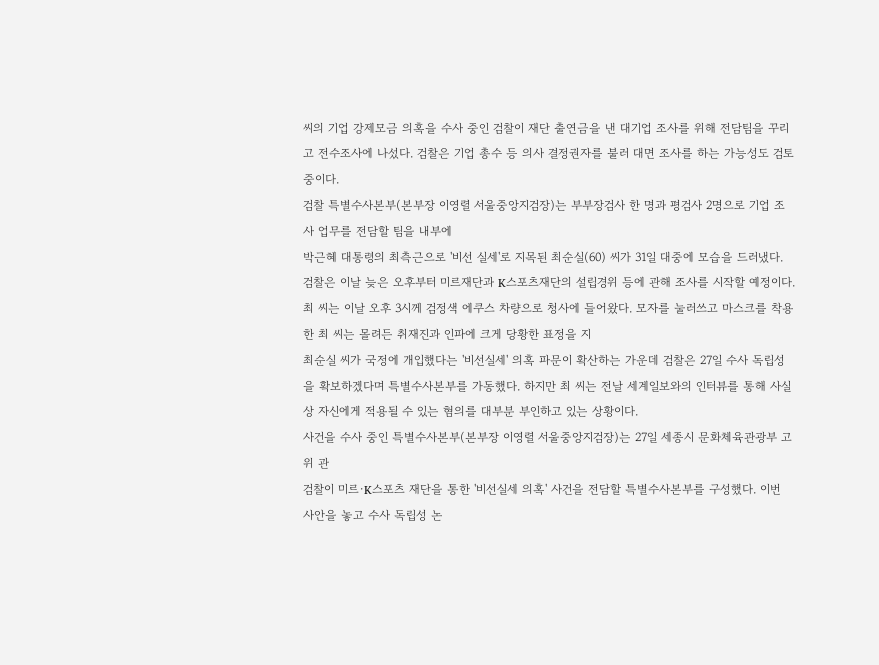씨의 기업 강제모금 의혹을 수사 중인 검찰이 재단 출연금을 낸 대기업 조사를 위해 전담팀을 꾸리고 전수조사에 나섰다. 검찰은 기업 총수 등 의사 결정권자를 불러 대면 조사를 하는 가능성도 검토 중이다.
검찰 특별수사본부(본부장 이영렬 서울중앙지검장)는 부부장검사 한 명과 평검사 2명으로 기업 조사 업무를 전담할 팀을 내부에
박근혜 대통령의 최측근으로 '비선 실세'로 지목된 최순실(60) 씨가 31일 대중에 모습을 드러냈다. 검찰은 이날 늦은 오후부터 미르재단과 K스포츠재단의 설립경위 등에 관해 조사를 시작할 예정이다.
최 씨는 이날 오후 3시께 검정색 에쿠스 차량으로 청사에 들어왔다. 모자를 눌러쓰고 마스크를 착용한 최 씨는 몰려든 취재진과 인파에 크게 당황한 표정을 지
최순실 씨가 국정에 개입했다는 '비선실세' 의혹 파문이 확산하는 가운데 검찰은 27일 수사 독립성을 확보하겠다며 특별수사본부를 가동했다. 하지만 최 씨는 전날 세계일보와의 인터뷰를 통해 사실상 자신에게 적용될 수 있는 혐의를 대부분 부인하고 있는 상황이다.
사건을 수사 중인 특별수사본부(본부장 이영렬 서울중앙지검장)는 27일 세종시 문화체육관광부 고위 관
검찰이 미르·K스포츠 재단을 통한 '비선실세 의혹' 사건을 전담할 특별수사본부를 구성했다. 이번 사안을 놓고 수사 독립성 논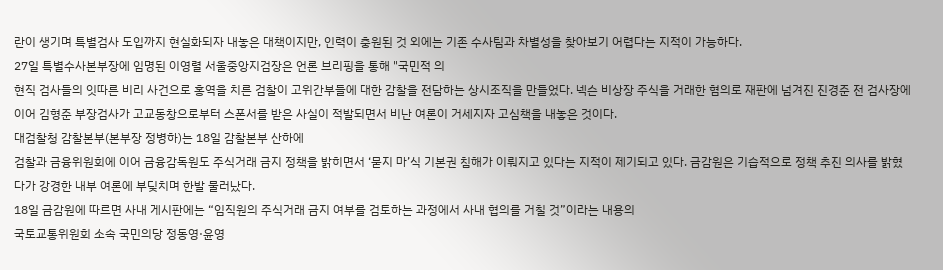란이 생기며 특별검사 도입까지 현실화되자 내놓은 대책이지만, 인력이 충원된 것 외에는 기존 수사팀과 차별성을 찾아보기 어렵다는 지적이 가능하다.
27일 특별수사본부장에 임명된 이영렬 서울중앙지검장은 언론 브리핑을 통해 "국민적 의
현직 검사들의 잇따른 비리 사건으로 홍역을 치른 검찰이 고위간부들에 대한 감찰을 전담하는 상시조직을 만들었다. 넥슨 비상장 주식을 거래한 혐의로 재판에 넘겨진 진경준 전 검사장에 이어 김형준 부장검사가 고교동창으로부터 스폰서를 받은 사실이 적발되면서 비난 여론이 거세지자 고심책을 내놓은 것이다.
대검찰청 감찰본부(본부장 정병하)는 18일 감찰본부 산하에
검찰과 금융위원회에 이어 금융감독원도 주식거래 금지 정책을 밝히면서 ‘묻지 마’식 기본권 침해가 이뤄지고 있다는 지적이 제기되고 있다. 금감원은 기습적으로 정책 추진 의사를 밝혔다가 강경한 내부 여론에 부딪치며 한발 물러났다.
18일 금감원에 따르면 사내 게시판에는 “임직원의 주식거래 금지 여부를 검토하는 과정에서 사내 협의를 거칠 것”이라는 내용의
국토교통위원회 소속 국민의당 정동영·윤영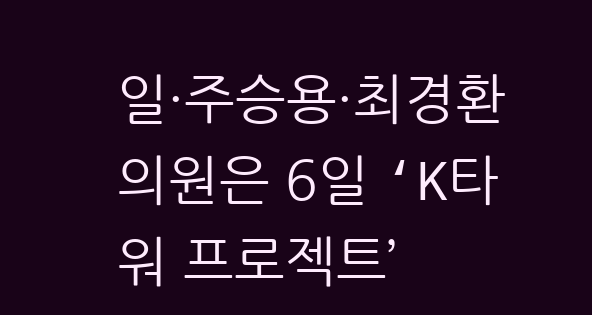일·주승용·최경환 의원은 6일 ‘K타워 프로젝트’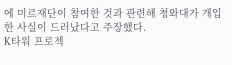에 미르재단이 참여한 것과 관련해 청와대가 개입한 사실이 드러났다고 주장했다.
K타워 프로젝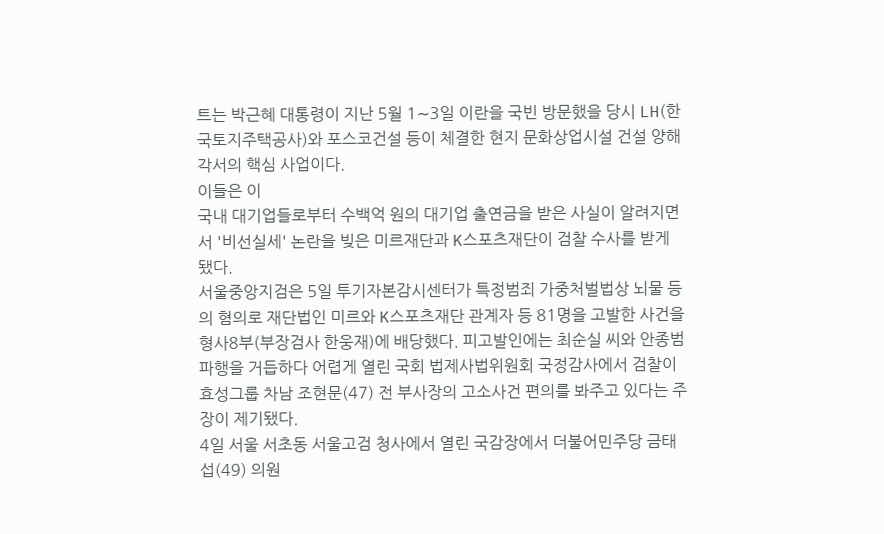트는 박근혜 대통령이 지난 5월 1∼3일 이란을 국빈 방문했을 당시 LH(한국토지주택공사)와 포스코건설 등이 체결한 현지 문화상업시설 건설 양해각서의 핵심 사업이다.
이들은 이
국내 대기업들로부터 수백억 원의 대기업 출연금을 받은 사실이 알려지면서 '비선실세' 논란을 빚은 미르재단과 K스포츠재단이 검찰 수사를 받게 됐다.
서울중앙지검은 5일 투기자본감시센터가 특정범죄 가중처벌법상 뇌물 등의 혐의로 재단법인 미르와 K스포츠재단 관계자 등 81명을 고발한 사건을 형사8부(부장검사 한웅재)에 배당했다. 피고발인에는 최순실 씨와 안종범
파행을 거듭하다 어렵게 열린 국회 법제사법위원회 국정감사에서 검찰이 효성그룹 차남 조현문(47) 전 부사장의 고소사건 편의를 봐주고 있다는 주장이 제기됐다.
4일 서울 서초동 서울고검 청사에서 열린 국감장에서 더불어민주당 금태섭(49) 의원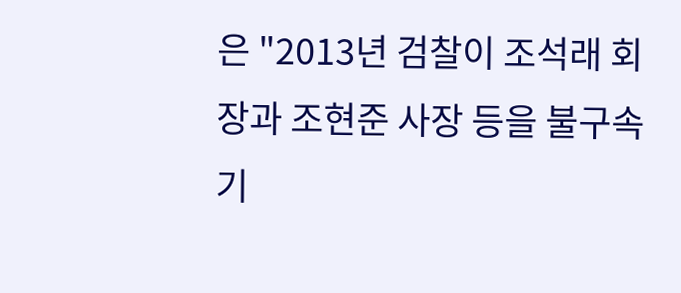은 "2013년 검찰이 조석래 회장과 조현준 사장 등을 불구속 기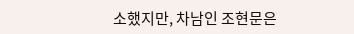소했지만, 차남인 조현문은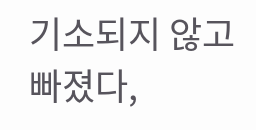기소되지 않고 빠졌다,